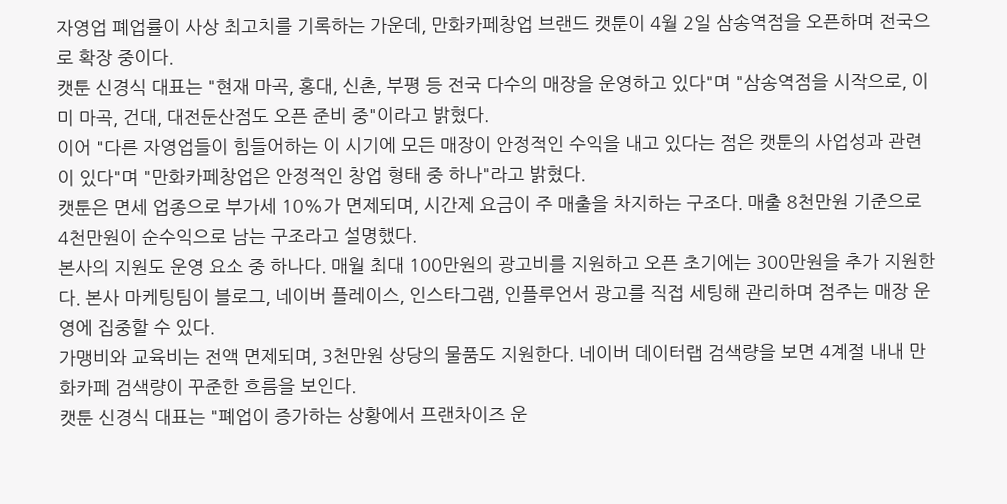자영업 폐업률이 사상 최고치를 기록하는 가운데, 만화카페창업 브랜드 캣툰이 4월 2일 삼송역점을 오픈하며 전국으로 확장 중이다.
캣툰 신경식 대표는 "현재 마곡, 홍대, 신촌, 부평 등 전국 다수의 매장을 운영하고 있다"며 "삼송역점을 시작으로, 이미 마곡, 건대, 대전둔산점도 오픈 준비 중"이라고 밝혔다.
이어 "다른 자영업들이 힘들어하는 이 시기에 모든 매장이 안정적인 수익을 내고 있다는 점은 캣툰의 사업성과 관련이 있다"며 "만화카페창업은 안정적인 창업 형태 중 하나"라고 밝혔다.
캣툰은 면세 업종으로 부가세 10%가 면제되며, 시간제 요금이 주 매출을 차지하는 구조다. 매출 8천만원 기준으로 4천만원이 순수익으로 남는 구조라고 설명했다.
본사의 지원도 운영 요소 중 하나다. 매월 최대 100만원의 광고비를 지원하고 오픈 초기에는 300만원을 추가 지원한다. 본사 마케팅팀이 블로그, 네이버 플레이스, 인스타그램, 인플루언서 광고를 직접 세팅해 관리하며 점주는 매장 운영에 집중할 수 있다.
가맹비와 교육비는 전액 면제되며, 3천만원 상당의 물품도 지원한다. 네이버 데이터랩 검색량을 보면 4계절 내내 만화카페 검색량이 꾸준한 흐름을 보인다.
캣툰 신경식 대표는 "폐업이 증가하는 상황에서 프랜차이즈 운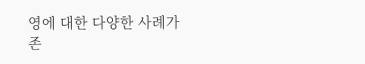영에 대한 다양한 사례가 존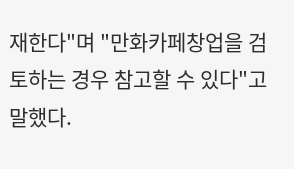재한다"며 "만화카페창업을 검토하는 경우 참고할 수 있다"고 말했다.